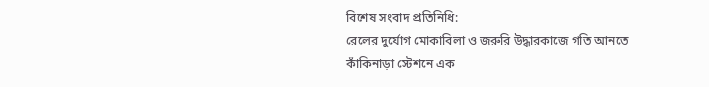বিশেষ সংবাদ প্রতিনিধি:
রেলের দুর্যোগ মোকাবিলা ও জরুরি উদ্ধারকাজে গতি আনতে কাঁকিনাড়া স্টেশনে এক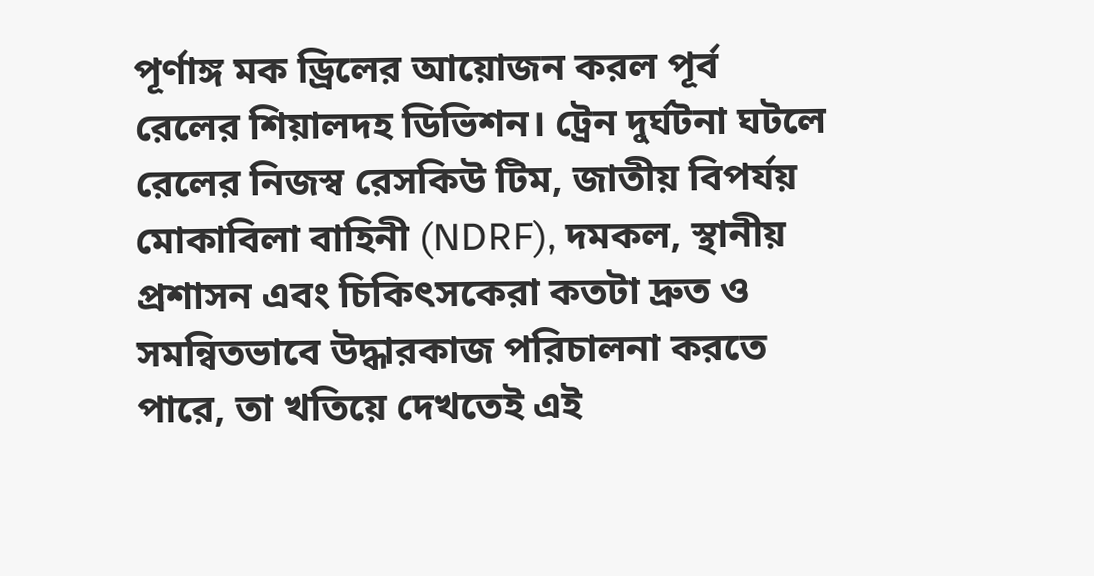পূর্ণাঙ্গ মক ড্রিলের আয়োজন করল পূর্ব রেলের শিয়ালদহ ডিভিশন। ট্রেন দুর্ঘটনা ঘটলে রেলের নিজস্ব রেসকিউ টিম, জাতীয় বিপর্যয় মোকাবিলা বাহিনী (NDRF), দমকল, স্থানীয় প্রশাসন এবং চিকিৎসকেরা কতটা দ্রুত ও সমন্বিতভাবে উদ্ধারকাজ পরিচালনা করতে পারে, তা খতিয়ে দেখতেই এই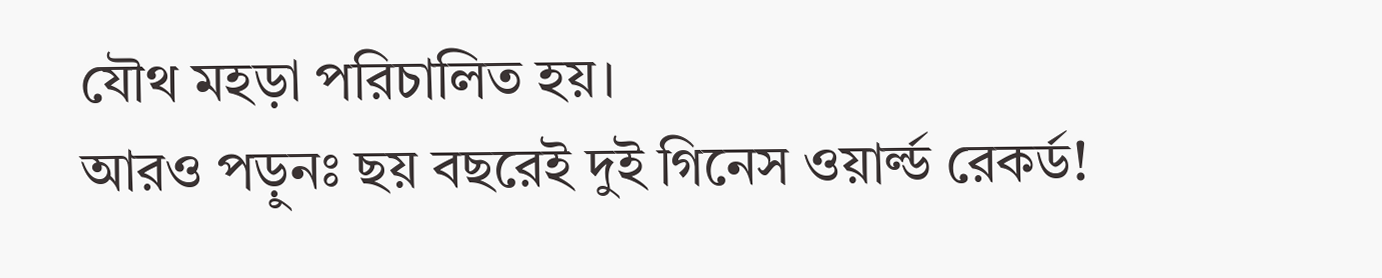যৌথ মহড়া পরিচালিত হয়।
আরও পড়ুনঃ ছয় বছরেই দুই গিনেস ওয়ার্ল্ড রেকর্ড!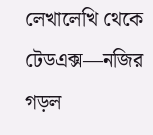লেখালেখি থেকে টেডএক্স—নজির গড়ল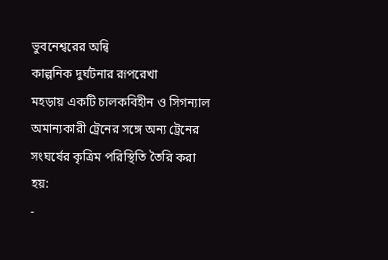ভুবনেশ্বরের অন্বি
কাল্পনিক দুর্ঘটনার রূপরেখা
মহড়ায় একটি চালকবিহীন ও সিগন্যাল অমান্যকারী ট্রেনের সঙ্গে অন্য ট্রেনের সংঘর্ষের কৃত্রিম পরিস্থিতি তৈরি করা হয়:
-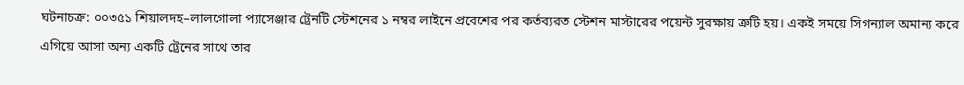ঘটনাচক্র: ০০৩৫১ শিয়ালদহ–লালগোলা প্যাসেঞ্জার ট্রেনটি স্টেশনের ১ নম্বর লাইনে প্রবেশের পর কর্তব্যরত স্টেশন মাস্টারের পয়েন্ট সুরক্ষায় ত্রুটি হয়। একই সময়ে সিগন্যাল অমান্য করে এগিয়ে আসা অন্য একটি ট্রেনের সাথে তার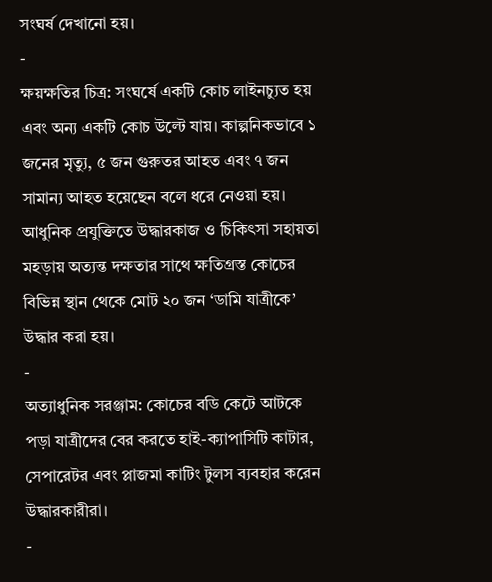সংঘর্ষ দেখানো হয়।
-
ক্ষয়ক্ষতির চিত্র: সংঘর্ষে একটি কোচ লাইনচ্যুত হয় এবং অন্য একটি কোচ উল্টে যায়। কাল্পনিকভাবে ১ জনের মৃত্যু, ৫ জন গুরুতর আহত এবং ৭ জন সামান্য আহত হয়েছেন বলে ধরে নেওয়া হয়।
আধুনিক প্রযুক্তিতে উদ্ধারকাজ ও চিকিৎসা সহায়তা
মহড়ায় অত্যন্ত দক্ষতার সাথে ক্ষতিগ্রস্ত কোচের বিভিন্ন স্থান থেকে মোট ২০ জন ‘ডামি যাত্রীকে’ উদ্ধার করা হয়।
-
অত্যাধুনিক সরঞ্জাম: কোচের বডি কেটে আটকে পড়া যাত্রীদের বের করতে হাই-ক্যাপাসিটি কাটার, সেপারেটর এবং প্লাজমা কাটিং টুলস ব্যবহার করেন উদ্ধারকারীরা।
-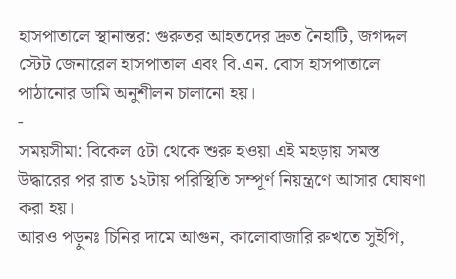হাসপাতালে স্থানান্তর: গুরুতর আহতদের দ্রুত নৈহাটি, জগদ্দল স্টেট জেনারেল হাসপাতাল এবং বি.এন. বোস হাসপাতালে পাঠানোর ডামি অনুশীলন চালানো হয়।
-
সময়সীমা: বিকেল ৫টা থেকে শুরু হওয়া এই মহড়ায় সমস্ত উদ্ধারের পর রাত ১২টায় পরিস্থিতি সম্পূর্ণ নিয়ন্ত্রণে আসার ঘোষণা করা হয়।
আরও পড়ুনঃ চিনির দামে আগুন, কালোবাজারি রুখতে সুইগি,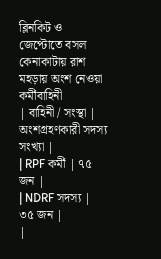ব্লিনকিট ও জেপ্টোতে বসল কেনাকাটায় রাশ
মহড়ায় অংশ নেওয়া কর্মীবাহিনী
| বাহিনী / সংস্থা | অংশগ্রহণকারী সদস্য সংখ্যা |
| RPF কর্মী | ৭৫ জন |
| NDRF সদস্য | ৩৫ জন |
|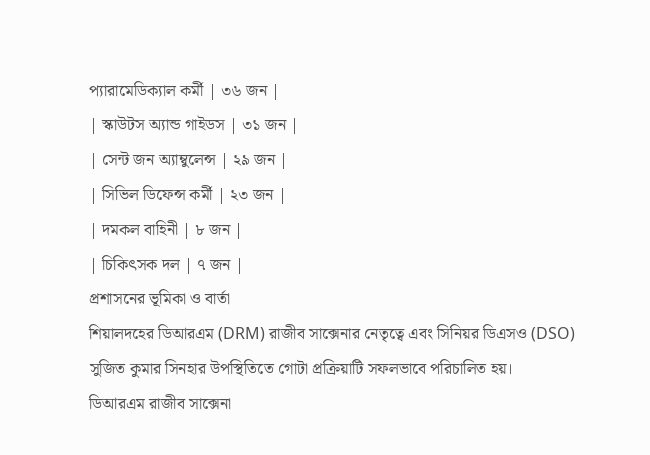প্যারামেডিক্যাল কর্মী | ৩৬ জন |
| স্কাউটস অ্যান্ড গাইডস | ৩১ জন |
| সেন্ট জন অ্যাম্বুলেন্স | ২৯ জন |
| সিভিল ডিফেন্স কর্মী | ২৩ জন |
| দমকল বাহিনী | ৮ জন |
| চিকিৎসক দল | ৭ জন |
প্রশাসনের ভূমিকা ও বার্তা
শিয়ালদহের ডিআরএম (DRM) রাজীব সাক্সেনার নেতৃত্বে এবং সিনিয়র ডিএসও (DSO) সুজিত কুমার সিনহার উপস্থিতিতে গোটা প্রক্রিয়াটি সফলভাবে পরিচালিত হয়।
ডিআরএম রাজীব সাক্সেনা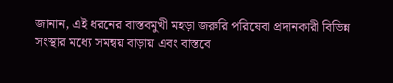জানান, এই ধরনের বাস্তবমুখী মহড়া জরুরি পরিষেবা প্রদানকারী বিভিন্ন সংস্থার মধ্যে সমন্বয় বাড়ায় এবং বাস্তবে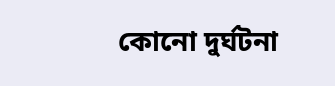কোনো দুর্ঘটনা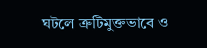ঘটলে ত্রুটিমুক্তভাবে ও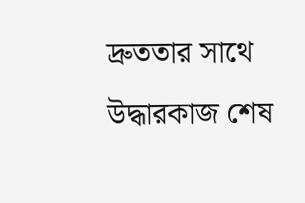দ্রুততার সাথে উদ্ধারকাজ শেষ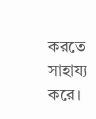করতে সাহায্য করে।